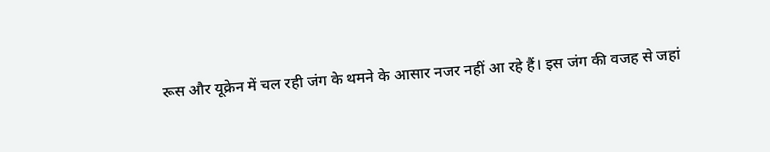रूस और यूक्रेन में चल रही जंग के थमने के आसार नजर नहीं आ रहे हैं। इस जंग की वजह से जहां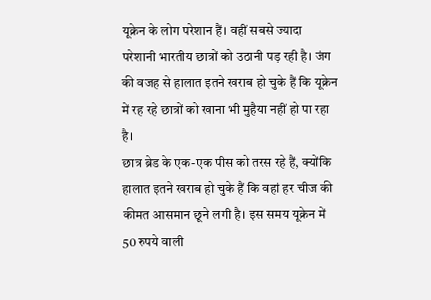यूक्रेन के लोग परेशान हैं। वहीं सबसे ज्यादा परेशानी भारतीय छात्रों को उठानी पड़ रही है। जंग की वजह से हालात इतने खराब हो चुके हैं कि यूक्रेन में रह रहे छात्रों को खाना भी मुहैया नहीं हो पा रहा है।
छात्र ब्रेड के एक-एक पीस को तरस रहे हैं, क्योंकि हालात इतने खराब हो चुके हैं कि वहां हर चीज की कीमत आसमान छूने लगी है। इस समय यूक्रेन में 50 रुपये वाली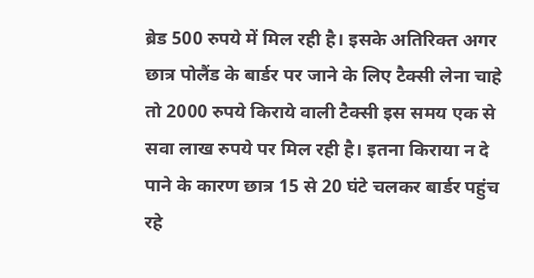ब्रेड 500 रुपये में मिल रही है। इसके अतिरिक्त अगर छात्र पोलैंड के बार्डर पर जाने के लिए टैक्सी लेना चाहे तो 2000 रुपये किराये वाली टैक्सी इस समय एक से सवा लाख रुपये पर मिल रही है। इतना किराया न दे पाने के कारण छात्र 15 से 20 घंटे चलकर बार्डर पहुंच रहे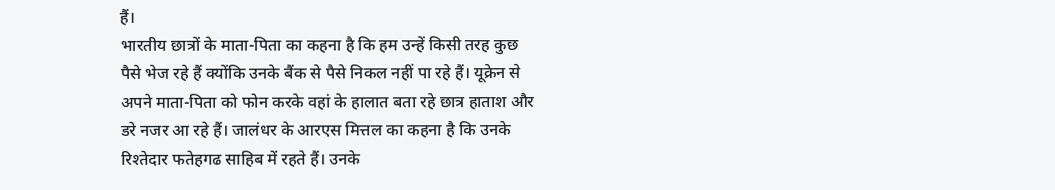हैं।
भारतीय छात्रों के माता-पिता का कहना है कि हम उन्हें किसी तरह कुछ पैसे भेज रहे हैं क्योंकि उनके बैंक से पैसे निकल नहीं पा रहे हैं। यूक्रेन से अपने माता-पिता को फोन करके वहां के हालात बता रहे छात्र हाताश और डरे नजर आ रहे हैं। जालंधर के आरएस मित्तल का कहना है कि उनके रिश्तेदार फतेहगढ साहिब में रहते हैं। उनके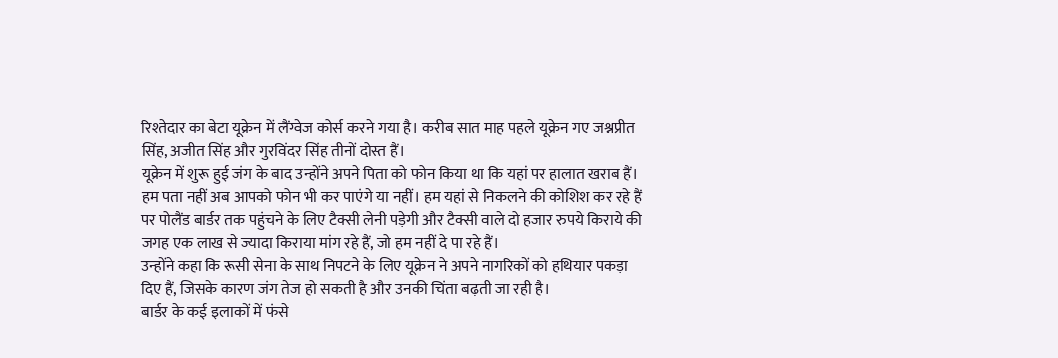रिश्तेदार का बेटा यूक्रेन में लैंग्वेज कोर्स करने गया है। करीब सात माह पहले यूक्रेन गए जश्नप्रीत सिंह, अजीत सिंह और गुरविंदर सिंह तीनों दोस्त हैं।
यूक्रेन में शुरू हुई जंग के बाद उन्होंने अपने पिता को फोन किया था कि यहां पर हालात खराब हैं। हम पता नहीं अब आपको फोन भी कर पाएंगे या नहीं। हम यहां से निकलने की कोशिश कर रहे हैं पर पोलैंड बार्डर तक पहुंचने के लिए टैक्सी लेनी पड़ेगी और टैक्सी वाले दो हजार रुपये किराये की जगह एक लाख से ज्यादा किराया मांग रहे हैं, जो हम नहीं दे पा रहे हैं।
उन्होंने कहा कि रूसी सेना के साथ निपटने के लिए यूक्रेन ने अपने नागरिकों को हथियार पकड़ा दिए हैं, जिसके कारण जंग तेज हो सकती है और उनकी चिंता बढ़ती जा रही है।
बार्डर के कई इलाकों में फंसे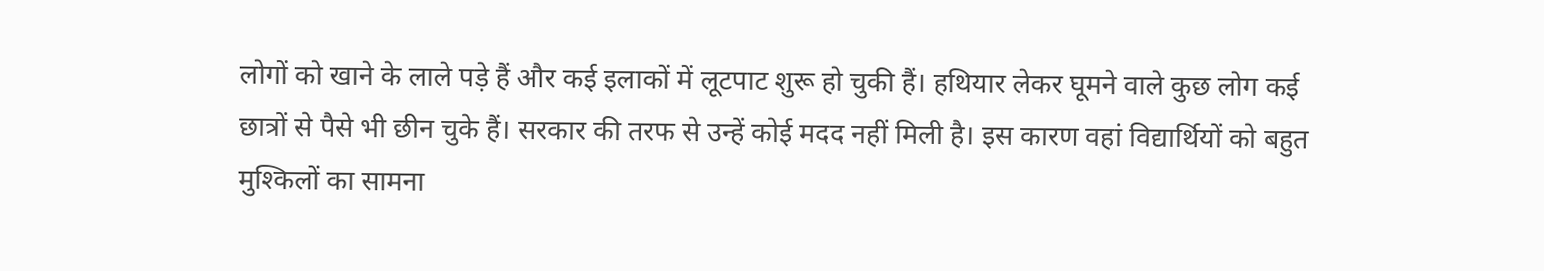लोगों को खाने के लाले पड़े हैं और कई इलाकों में लूटपाट शुरू हो चुकी हैं। हथियार लेकर घूमने वाले कुछ लोग कई छात्रों से पैसे भी छीन चुके हैं। सरकार की तरफ से उन्हें कोई मदद नहीं मिली है। इस कारण वहां विद्यार्थियों को बहुत मुश्किलों का सामना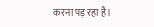करना पड़ रहा है।